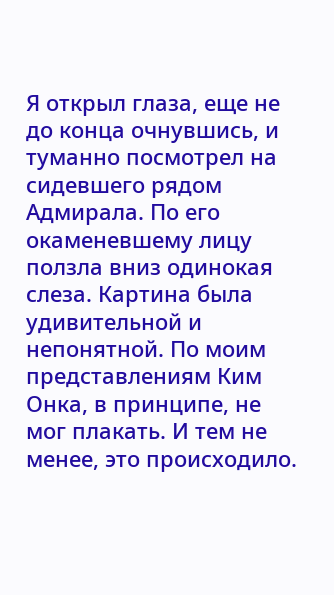Я открыл глаза, еще не до конца очнувшись, и туманно посмотрел на сидевшего рядом Адмирала. По его окаменевшему лицу ползла вниз одинокая слеза. Картина была удивительной и непонятной. По моим представлениям Ким Онка, в принципе, не мог плакать. И тем не менее, это происходило.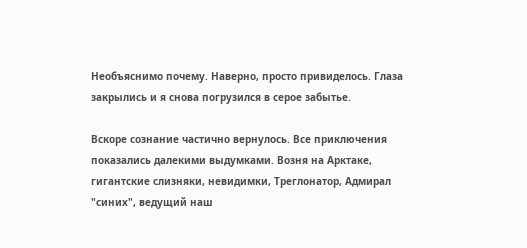Необъяснимо почему. Наверно, просто привиделось. Глаза закрылись и я снова погрузился в серое забытье.

Вскоре сознание частично вернулось. Все приключения показались далекими выдумками. Возня на Арктаке, гигантские слизняки, невидимки, Треглонатор, Адмирал "синих", ведущий наш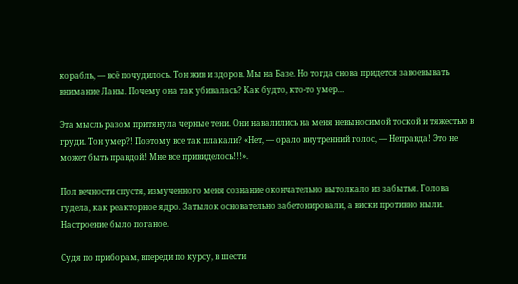корабль, — всё почудилось. Тон жив и здоров. Мы на Базе. Но тогда снова придется завоевывать внимание Ланы. Почему она так убивалась? Как будто, кто-то умер…

Эта мысль разом притянула черные тени. Они навалились на меня невыносимой тоской и тяжестью в груди. Тон умер?! Поэтому все так плакали? «Нет, — орало внутренний голос, — Неправда! Это не может быть правдой! Мне все привиделось!!!».

Пол вечности спустя, измученного меня сознание окончательно вытолкало из забытья. Голова гудела, как реакторное ядро. Затылок основательно забетонировали, а виски противно ныли. Настроение было поганое.

Судя по приборам, впереди по курсу, в шести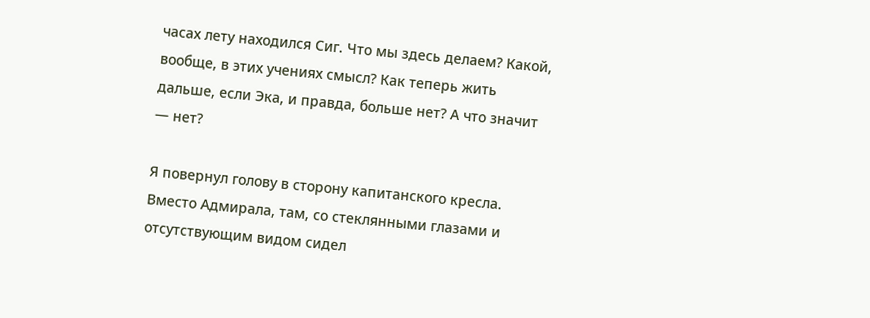часах лету находился Сиг. Что мы здесь делаем? Какой, вообще, в этих учениях смысл? Как теперь жить дальше, если Эка, и правда, больше нет? А что значит — нет?

Я повернул голову в сторону капитанского кресла. Вместо Адмирала, там, со стеклянными глазами и отсутствующим видом сидел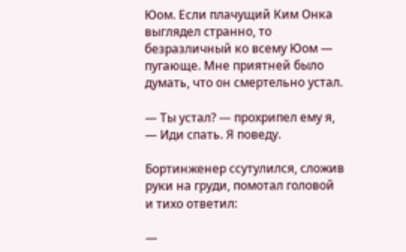Юом. Если плачущий Ким Онка выглядел странно, то безразличный ко всему Юом — пугающе. Мне приятней было думать, что он смертельно устал.

— Ты устал? — прохрипел ему я, — Иди спать. Я поведу.

Бортинженер ссутулился, сложив руки на груди, помотал головой и тихо ответил:

—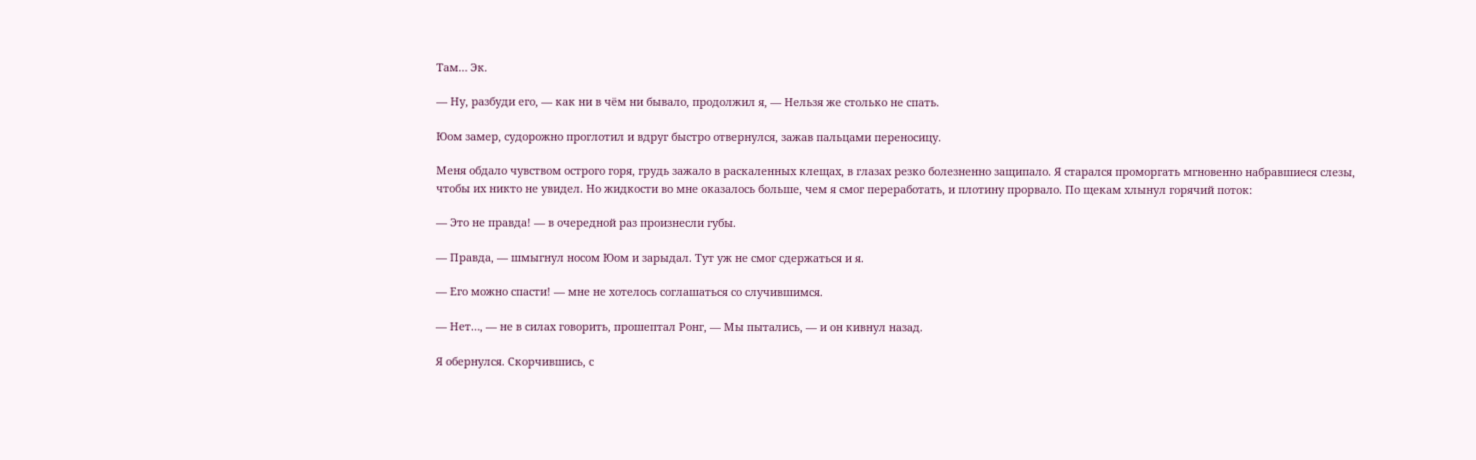Там… Эк.

— Ну, разбуди его, — как ни в чём ни бывало, продолжил я, — Нельзя же столько не спать.

Юом замер, судорожно проглотил и вдруг быстро отвернулся, зажав пальцами переносицу.

Меня обдало чувством острого горя, грудь зажало в раскаленных клещах, в глазах резко болезненно защипало. Я старался проморгать мгновенно набравшиеся слезы, чтобы их никто не увидел. Но жидкости во мне оказалось больше, чем я смог переработать, и плотину прорвало. По щекам хлынул горячий поток:

— Это не правда! — в очередной раз произнесли губы.

— Правда, — шмыгнул носом Юом и зарыдал. Тут уж не смог сдержаться и я.

— Его можно спасти! — мне не хотелось соглашаться со случившимся.

— Нет…, — не в силах говорить, прошептал Ронг, — Мы пытались, — и он кивнул назад.

Я обернулся. Скорчившись, с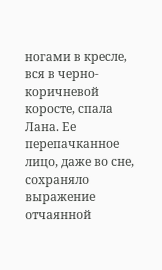ногами в кресле, вся в черно-коричневой коросте, спала Лана. Ее перепачканное лицо, даже во сне, сохраняло выражение отчаянной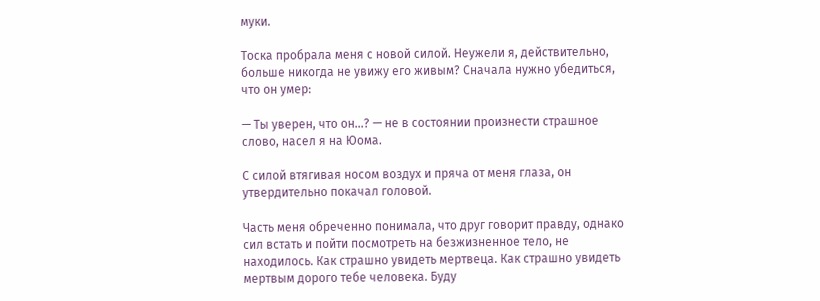муки.

Тоска пробрала меня с новой силой. Неужели я, действительно, больше никогда не увижу его живым? Сначала нужно убедиться, что он умер:

— Ты уверен, что он…? — не в состоянии произнести страшное слово, насел я на Юома.

С силой втягивая носом воздух и пряча от меня глаза, он утвердительно покачал головой.

Часть меня обреченно понимала, что друг говорит правду, однако сил встать и пойти посмотреть на безжизненное тело, не находилось. Как страшно увидеть мертвеца. Как страшно увидеть мертвым дорого тебе человека. Буду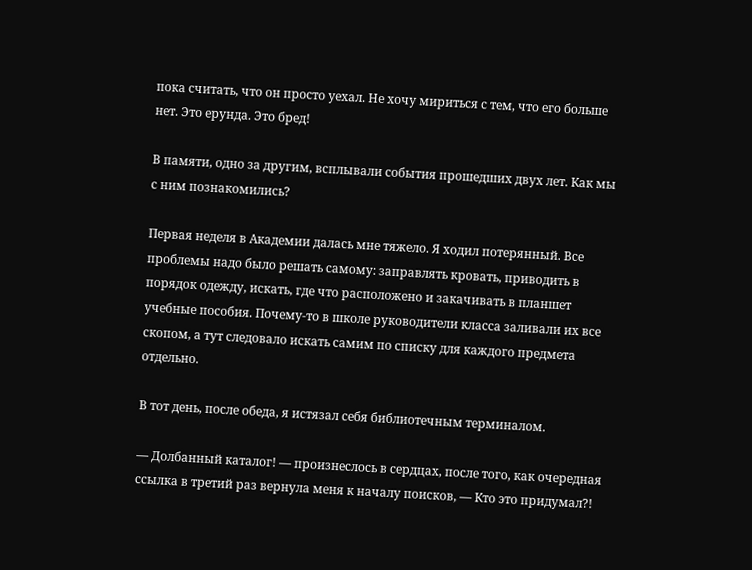пока считать, что он просто уехал. Не хочу мириться с тем, что его больше нет. Это ерунда. Это бред!

В памяти, одно за другим, всплывали события прошедших двух лет. Как мы с ним познакомились?

Первая неделя в Академии далась мне тяжело. Я ходил потерянный. Все проблемы надо было решать самому: заправлять кровать, приводить в порядок одежду, искать, где что расположено и закачивать в планшет учебные пособия. Почему-то в школе руководители класса заливали их все скопом, а тут следовало искать самим по списку для каждого предмета отдельно.

В тот день, после обеда, я истязал себя библиотечным терминалом.

— Долбанный каталог! — произнеслось в сердцах, после того, как очередная ссылка в третий раз вернула меня к началу поисков, — Кто это придумал?!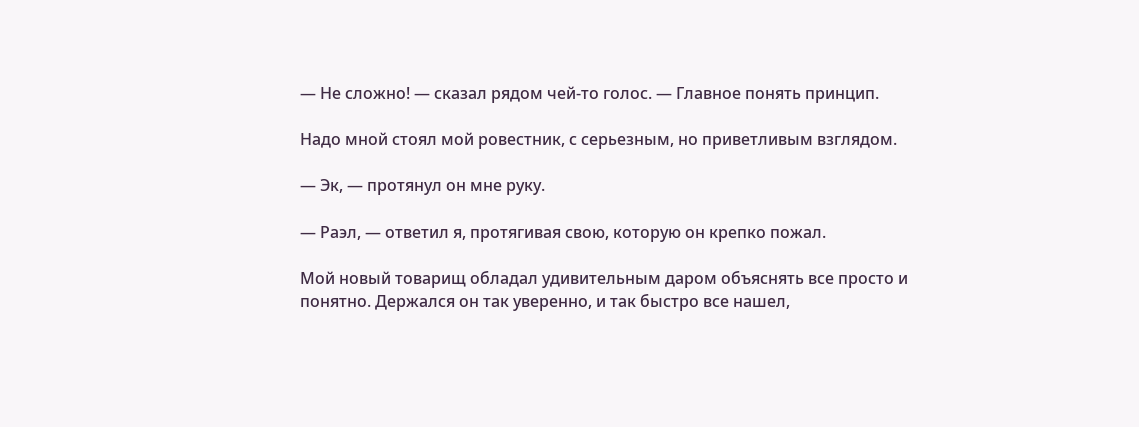— Не сложно! — сказал рядом чей-то голос. — Главное понять принцип.

Надо мной стоял мой ровестник, с серьезным, но приветливым взглядом.

— Эк, — протянул он мне руку.

— Раэл, — ответил я, протягивая свою, которую он крепко пожал.

Мой новый товарищ обладал удивительным даром объяснять все просто и понятно. Держался он так уверенно, и так быстро все нашел,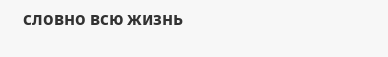словно всю жизнь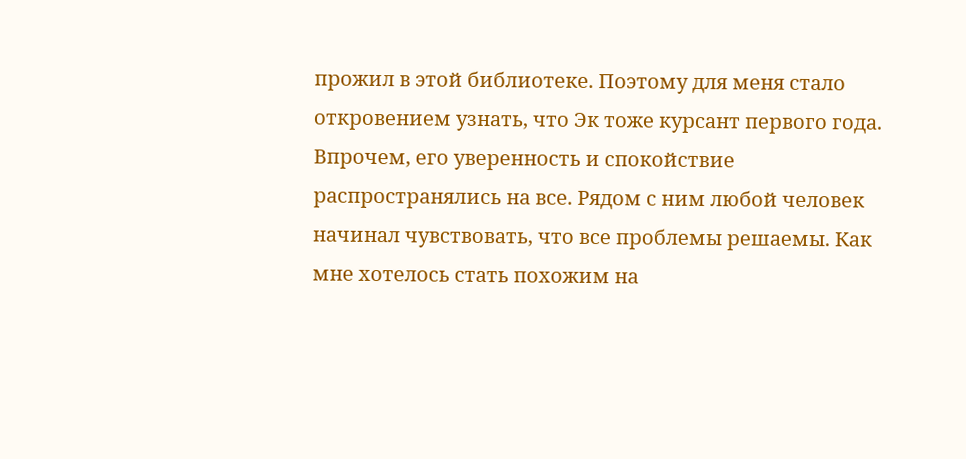прожил в этой библиотеке. Поэтому для меня стало откровением узнать, что Эк тоже курсант первого года. Впрочем, его уверенность и спокойствие распространялись на все. Рядом с ним любой человек начинал чувствовать, что все проблемы решаемы. Как мне хотелось стать похожим на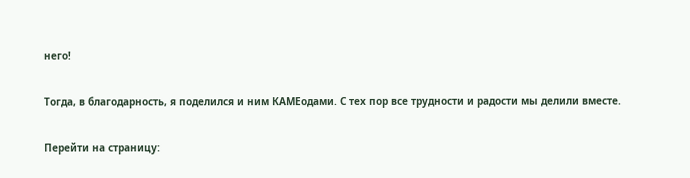него!

Тогда, в благодарность, я поделился и ним КАМЕодами. С тех пор все трудности и радости мы делили вместе.

Перейти на страницу: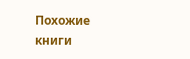Похожие книги